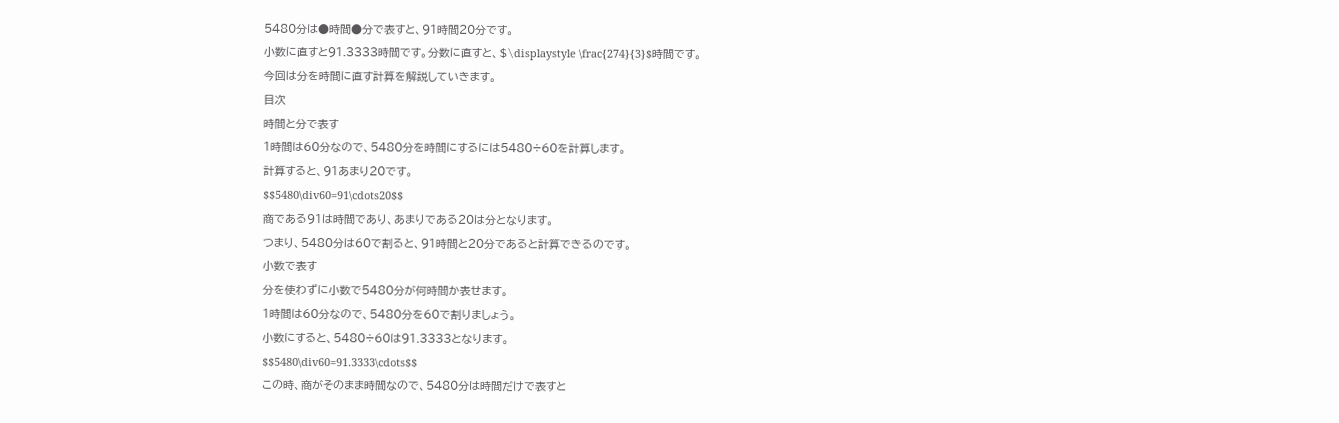5480分は●時間●分で表すと、91時間20分です。
小数に直すと91.3333時間です。分数に直すと、$\displaystyle \frac{274}{3}$時間です。
今回は分を時間に直す計算を解説していきます。
目次
時間と分で表す
1時間は60分なので、5480分を時間にするには5480÷60を計算します。
計算すると、91あまり20です。
$$5480\div60=91\cdots20$$
商である91は時間であり、あまりである20は分となります。
つまり、5480分は60で割ると、91時間と20分であると計算できるのです。
小数で表す
分を使わずに小数で5480分が何時間か表せます。
1時間は60分なので、5480分を60で割りましょう。
小数にすると、5480÷60は91.3333となります。
$$5480\div60=91.3333\cdots$$
この時、商がそのまま時間なので、5480分は時間だけで表すと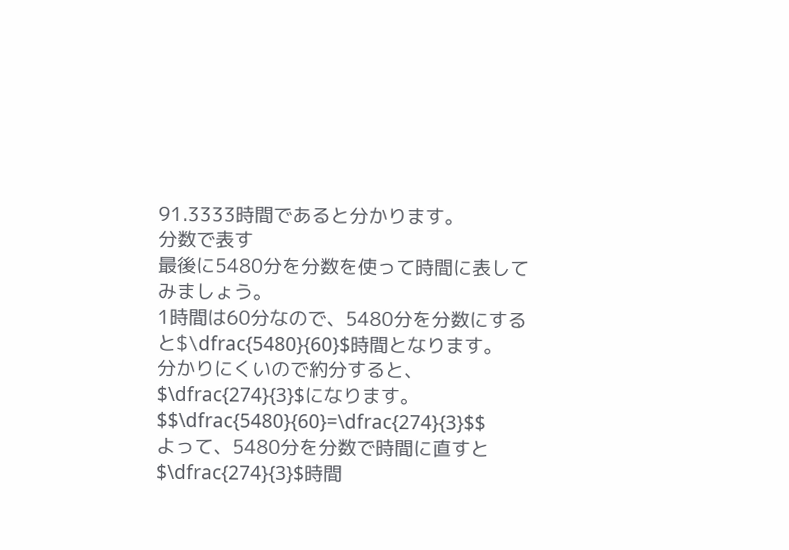91.3333時間であると分かります。
分数で表す
最後に5480分を分数を使って時間に表してみましょう。
1時間は60分なので、5480分を分数にすると$\dfrac{5480}{60}$時間となります。
分かりにくいので約分すると、$\dfrac{274}{3}$になります。
$$\dfrac{5480}{60}=\dfrac{274}{3}$$
よって、5480分を分数で時間に直すと$\dfrac{274}{3}$時間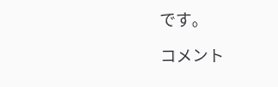です。

コメント